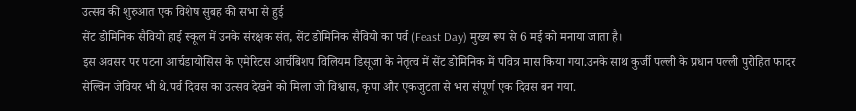उत्सव की शुरुआत एक विशेष सुबह की सभा से हुई
सेंट डोमिनिक सैवियो हाई स्कूल में उनके संरक्षक संत, सेंट डोमिनिक सैवियो का पर्व (Feast Day) मुख्य रूप से 6 मई को मनाया जाता है।
इस अवसर पर पटना आर्चडायोसिस के एमेरिटस आर्चबिशप विलियम डिसूजा के नेतृत्व में सेंट डोमिनिक में पवित्र मास किया गया.उनके साथ कुर्जी पल्ली के प्रधान पल्ली पुरोहित फादर सेल्विन जेवियर भी थे.पर्व दिवस का उत्सव देखने को मिला जो विश्वास, कृपा और एकजुटता से भरा संपूर्ण एक दिवस बन गया.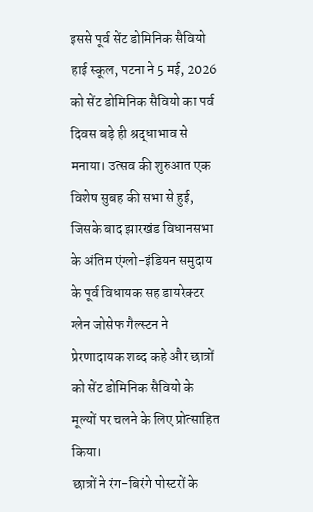इससे पूर्व सेंट डोमिनिक सैवियो हाई स्कूल, पटना ने 5 मई, 2026 को सेंट डोमिनिक सैवियो का पर्व दिवस बड़े ही श्रद्धाभाव से मनाया। उत्सव की शुरुआत एक विशेष सुबह की सभा से हुई, जिसके बाद झारखंड विधानसभा के अंतिम एंग्लो-इंडियन समुदाय के पूर्व विधायक सह डायरेक्टर ग्लेन जोसेफ गैल्स्टन ने प्रेरणादायक शब्द कहे और छात्रों को सेंट डोमिनिक सैवियो के मूल्यों पर चलने के लिए प्रोत्साहित किया।
छात्रों ने रंग-बिरंगे पोस्टरों के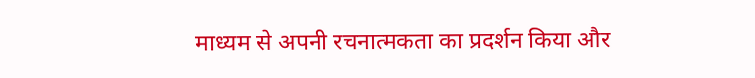माध्यम से अपनी रचनात्मकता का प्रदर्शन किया और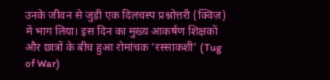उनके जीवन से जुड़ी एक दिलचस्प प्रश्नोत्तरी (क्विज़) में भाग लिया। इस दिन का मुख्य आकर्षण शिक्षकों और छात्रों के बीच हुआ रोमांचक 'रस्साकशी' (Tug of War)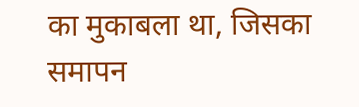का मुकाबला था, जिसका समापन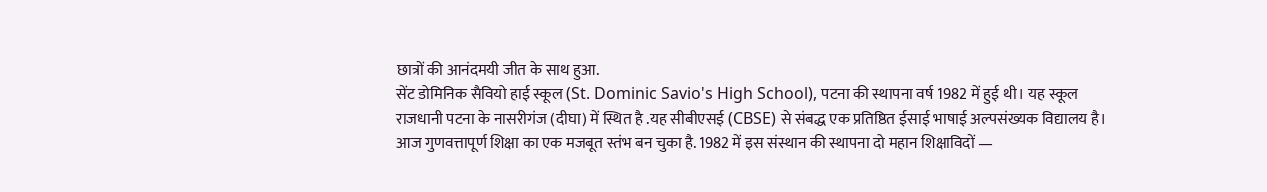छात्रों की आनंदमयी जीत के साथ हुआ.
सेंट डोमिनिक सैवियो हाई स्कूल (St. Dominic Savio's High School), पटना की स्थापना वर्ष 1982 में हुई थी। यह स्कूल
राजधानी पटना के नासरीगंज (दीघा) में स्थित है .यह सीबीएसई (CBSE) से संबद्ध एक प्रतिष्ठित ईसाई भाषाई अल्पसंख्यक विद्यालय है।
आज गुणवत्तापूर्ण शिक्षा का एक मजबूत स्तंभ बन चुका है. 1982 में इस संस्थान की स्थापना दो महान शिक्षाविदों —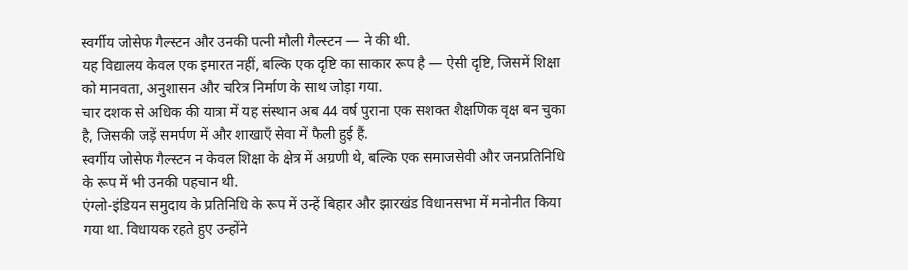स्वर्गीय जोसेफ गैल्स्टन और उनकी पत्नी मौली गैल्स्टन — ने की थी.
यह विद्यालय केवल एक इमारत नहीं, बल्कि एक दृष्टि का साकार रूप है — ऐसी दृष्टि, जिसमें शिक्षा को मानवता, अनुशासन और चरित्र निर्माण के साथ जोड़ा गया.
चार दशक से अधिक की यात्रा में यह संस्थान अब 44 वर्ष पुराना एक सशक्त शैक्षणिक वृक्ष बन चुका है, जिसकी जड़ें समर्पण में और शाखाएँ सेवा में फैली हुई हैं.
स्वर्गीय जोसेफ गैल्स्टन न केवल शिक्षा के क्षेत्र में अग्रणी थे, बल्कि एक समाजसेवी और जनप्रतिनिधि के रूप में भी उनकी पहचान थी.
एंग्लो-इंडियन समुदाय के प्रतिनिधि के रूप में उन्हें बिहार और झारखंड विधानसभा में मनोनीत किया गया था. विधायक रहते हुए उन्होंने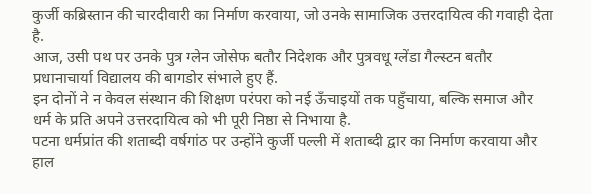कुर्जी कब्रिस्तान की चारदीवारी का निर्माण करवाया, जो उनके सामाजिक उत्तरदायित्व की गवाही देता है.
आज, उसी पथ पर उनके पुत्र ग्लेन जोसेफ बतौर निदेशक और पुत्रवधू ग्लेंडा गैल्स्टन बतौर प्रधानाचार्या विद्यालय की बागडोर संभाले हुए हैं.
इन दोनों ने न केवल संस्थान की शिक्षण परंपरा को नई ऊँचाइयों तक पहुँचाया, बल्कि समाज और धर्म के प्रति अपने उत्तरदायित्व को भी पूरी निष्ठा से निभाया है.
पटना धर्मप्रांत की शताब्दी वर्षगांठ पर उन्होंने कुर्जी पल्ली में शताब्दी द्वार का निर्माण करवाया और हाल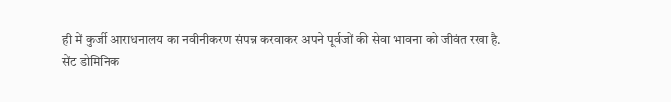ही में कुर्जी आराधनालय का नवीनीकरण संपन्न करवाकर अपने पूर्वजों की सेवा भावना को जीवंत रखा है.
सेंट डोमिनिक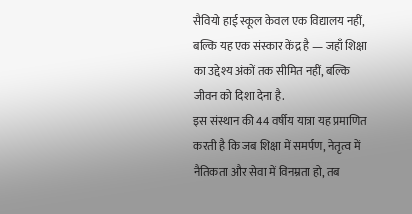सैवियो हाई स्कूल केवल एक विद्यालय नहीं, बल्कि यह एक संस्कार केंद्र है — जहाँ शिक्षा का उद्देश्य अंकों तक सीमित नहीं, बल्कि जीवन को दिशा देना है.
इस संस्थान की 44 वर्षीय यात्रा यह प्रमाणित करती है कि जब शिक्षा में समर्पण, नेतृत्व में नैतिकता और सेवा में विनम्रता हो, तब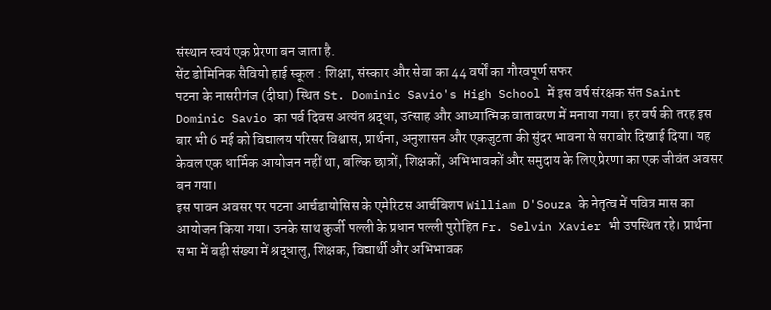संस्थान स्वयं एक प्रेरणा बन जाता है.
सेंट डोमिनिक सैवियो हाई स्कूल : शिक्षा, संस्कार और सेवा का 44 वर्षों का गौरवपूर्ण सफर
पटना के नासरीगंज (दीघा) स्थित St. Dominic Savio's High School में इस वर्ष संरक्षक संत Saint Dominic Savio का पर्व दिवस अत्यंत श्रद्धा, उत्साह और आध्यात्मिक वातावरण में मनाया गया। हर वर्ष की तरह इस बार भी 6 मई को विद्यालय परिसर विश्वास, प्रार्थना, अनुशासन और एकजुटता की सुंदर भावना से सराबोर दिखाई दिया। यह केवल एक धार्मिक आयोजन नहीं था, बल्कि छात्रों, शिक्षकों, अभिभावकों और समुदाय के लिए प्रेरणा का एक जीवंत अवसर बन गया।
इस पावन अवसर पर पटना आर्चडायोसिस के एमेरिटस आर्चबिशप William D'Souza के नेतृत्व में पवित्र मास का आयोजन किया गया। उनके साथ कुर्जी पल्ली के प्रधान पल्ली पुरोहित Fr. Selvin Xavier भी उपस्थित रहे। प्रार्थना सभा में बड़ी संख्या में श्रद्धालु, शिक्षक, विद्यार्थी और अभिभावक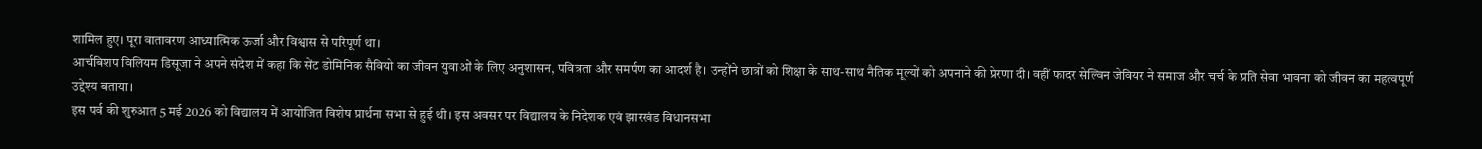शामिल हुए। पूरा वातावरण आध्यात्मिक ऊर्जा और विश्वास से परिपूर्ण था।
आर्चबिशप विलियम डिसूजा ने अपने संदेश में कहा कि सेंट डोमिनिक सैवियो का जीवन युवाओं के लिए अनुशासन, पवित्रता और समर्पण का आदर्श है। उन्होंने छात्रों को शिक्षा के साथ-साथ नैतिक मूल्यों को अपनाने की प्रेरणा दी। वहीं फादर सेल्विन जेवियर ने समाज और चर्च के प्रति सेवा भावना को जीवन का महत्वपूर्ण उद्देश्य बताया।
इस पर्व की शुरुआत 5 मई 2026 को विद्यालय में आयोजित विशेष प्रार्थना सभा से हुई थी। इस अवसर पर विद्यालय के निदेशक एवं झारखंड विधानसभा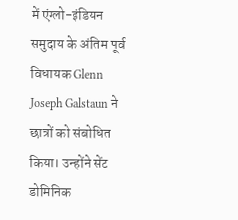में एंग्लो-इंडियन समुदाय के अंतिम पूर्व विधायक Glenn Joseph Galstaun ने छात्रों को संबोधित किया। उन्होंने सेंट डोमिनिक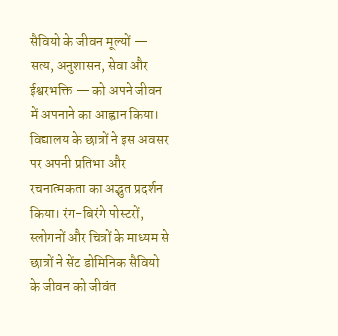सैवियो के जीवन मूल्यों — सत्य, अनुशासन, सेवा और ईश्वरभक्ति — को अपने जीवन में अपनाने का आह्वान किया।
विद्यालय के छात्रों ने इस अवसर पर अपनी प्रतिभा और रचनात्मकता का अद्भुत प्रदर्शन किया। रंग-बिरंगे पोस्टरों, स्लोगनों और चित्रों के माध्यम से छात्रों ने सेंट डोमिनिक सैवियो के जीवन को जीवंत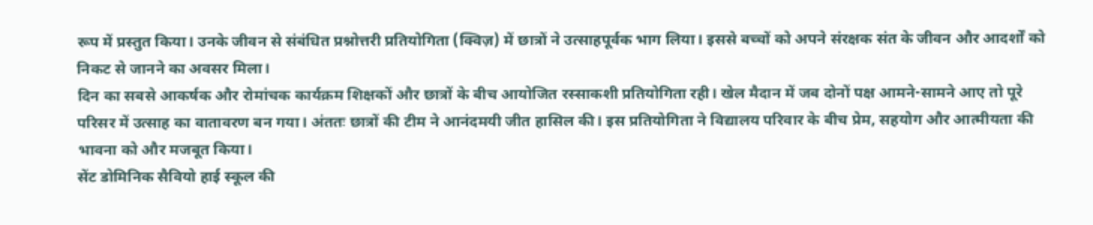रूप में प्रस्तुत किया। उनके जीवन से संबंधित प्रश्नोत्तरी प्रतियोगिता (क्विज़) में छात्रों ने उत्साहपूर्वक भाग लिया। इससे बच्चों को अपने संरक्षक संत के जीवन और आदर्शों को निकट से जानने का अवसर मिला।
दिन का सबसे आकर्षक और रोमांचक कार्यक्रम शिक्षकों और छात्रों के बीच आयोजित रस्साकशी प्रतियोगिता रही। खेल मैदान में जब दोनों पक्ष आमने-सामने आए तो पूरे परिसर में उत्साह का वातावरण बन गया। अंततः छात्रों की टीम ने आनंदमयी जीत हासिल की। इस प्रतियोगिता ने विद्यालय परिवार के बीच प्रेम, सहयोग और आत्मीयता की भावना को और मजबूत किया।
सेंट डोमिनिक सैवियो हाई स्कूल की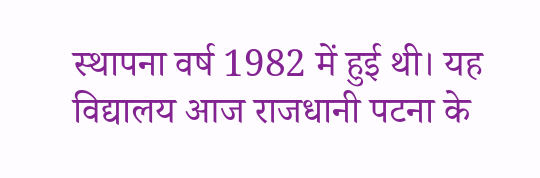स्थापना वर्ष 1982 में हुई थी। यह विद्यालय आज राजधानी पटना के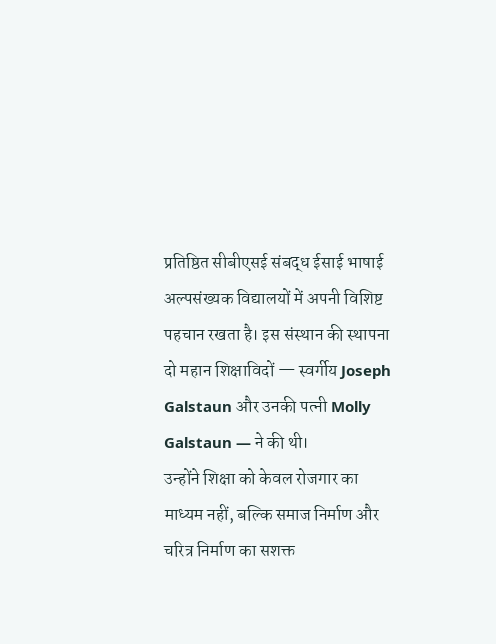प्रतिष्ठित सीबीएसई संबद्ध ईसाई भाषाई अल्पसंख्यक विद्यालयों में अपनी विशिष्ट पहचान रखता है। इस संस्थान की स्थापना दो महान शिक्षाविदों — स्वर्गीय Joseph Galstaun और उनकी पत्नी Molly Galstaun — ने की थी।
उन्होंने शिक्षा को केवल रोजगार का माध्यम नहीं, बल्कि समाज निर्माण और चरित्र निर्माण का सशक्त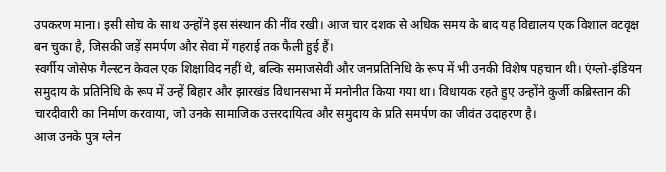उपकरण माना। इसी सोच के साथ उन्होंने इस संस्थान की नींव रखी। आज चार दशक से अधिक समय के बाद यह विद्यालय एक विशाल वटवृक्ष बन चुका है, जिसकी जड़ें समर्पण और सेवा में गहराई तक फैली हुई हैं।
स्वर्गीय जोसेफ गैल्स्टन केवल एक शिक्षाविद नहीं थे, बल्कि समाजसेवी और जनप्रतिनिधि के रूप में भी उनकी विशेष पहचान थी। एंग्लो-इंडियन समुदाय के प्रतिनिधि के रूप में उन्हें बिहार और झारखंड विधानसभा में मनोनीत किया गया था। विधायक रहते हुए उन्होंने कुर्जी कब्रिस्तान की चारदीवारी का निर्माण करवाया, जो उनके सामाजिक उत्तरदायित्व और समुदाय के प्रति समर्पण का जीवंत उदाहरण है।
आज उनके पुत्र ग्लेन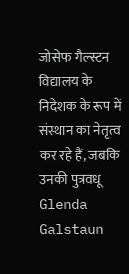जोसेफ गैल्स्टन विद्यालय के निदेशक के रूप में संस्थान का नेतृत्व कर रहे हैं, जबकि उनकी पुत्रवधू Glenda Galstaun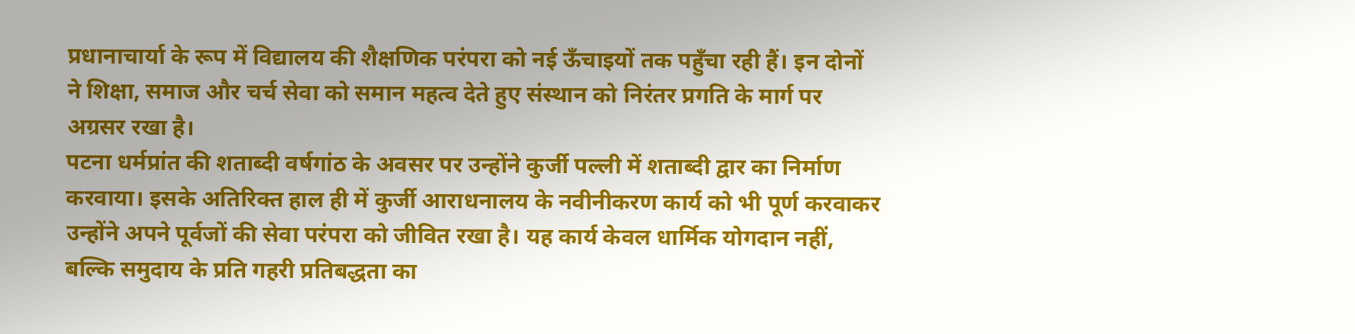प्रधानाचार्या के रूप में विद्यालय की शैक्षणिक परंपरा को नई ऊँचाइयों तक पहुँचा रही हैं। इन दोनों ने शिक्षा, समाज और चर्च सेवा को समान महत्व देते हुए संस्थान को निरंतर प्रगति के मार्ग पर अग्रसर रखा है।
पटना धर्मप्रांत की शताब्दी वर्षगांठ के अवसर पर उन्होंने कुर्जी पल्ली में शताब्दी द्वार का निर्माण करवाया। इसके अतिरिक्त हाल ही में कुर्जी आराधनालय के नवीनीकरण कार्य को भी पूर्ण करवाकर उन्होंने अपने पूर्वजों की सेवा परंपरा को जीवित रखा है। यह कार्य केवल धार्मिक योगदान नहीं, बल्कि समुदाय के प्रति गहरी प्रतिबद्धता का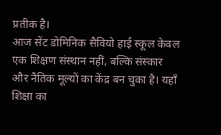प्रतीक है।
आज सेंट डोमिनिक सैवियो हाई स्कूल केवल एक शिक्षण संस्थान नहीं, बल्कि संस्कार और नैतिक मूल्यों का केंद्र बन चुका है। यहाँ शिक्षा का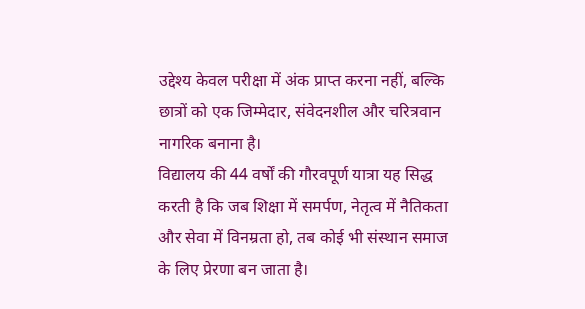उद्देश्य केवल परीक्षा में अंक प्राप्त करना नहीं, बल्कि छात्रों को एक जिम्मेदार, संवेदनशील और चरित्रवान नागरिक बनाना है।
विद्यालय की 44 वर्षों की गौरवपूर्ण यात्रा यह सिद्ध करती है कि जब शिक्षा में समर्पण, नेतृत्व में नैतिकता और सेवा में विनम्रता हो, तब कोई भी संस्थान समाज के लिए प्रेरणा बन जाता है।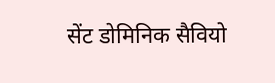सेंट डोमिनिक सैवियो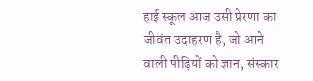हाई स्कूल आज उसी प्रेरणा का जीवंत उदाहरण है, जो आने वाली पीढ़ियों को ज्ञान, संस्कार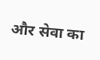और सेवा का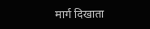मार्ग दिखाता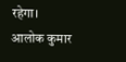रहेगा।
आलोक कुमार